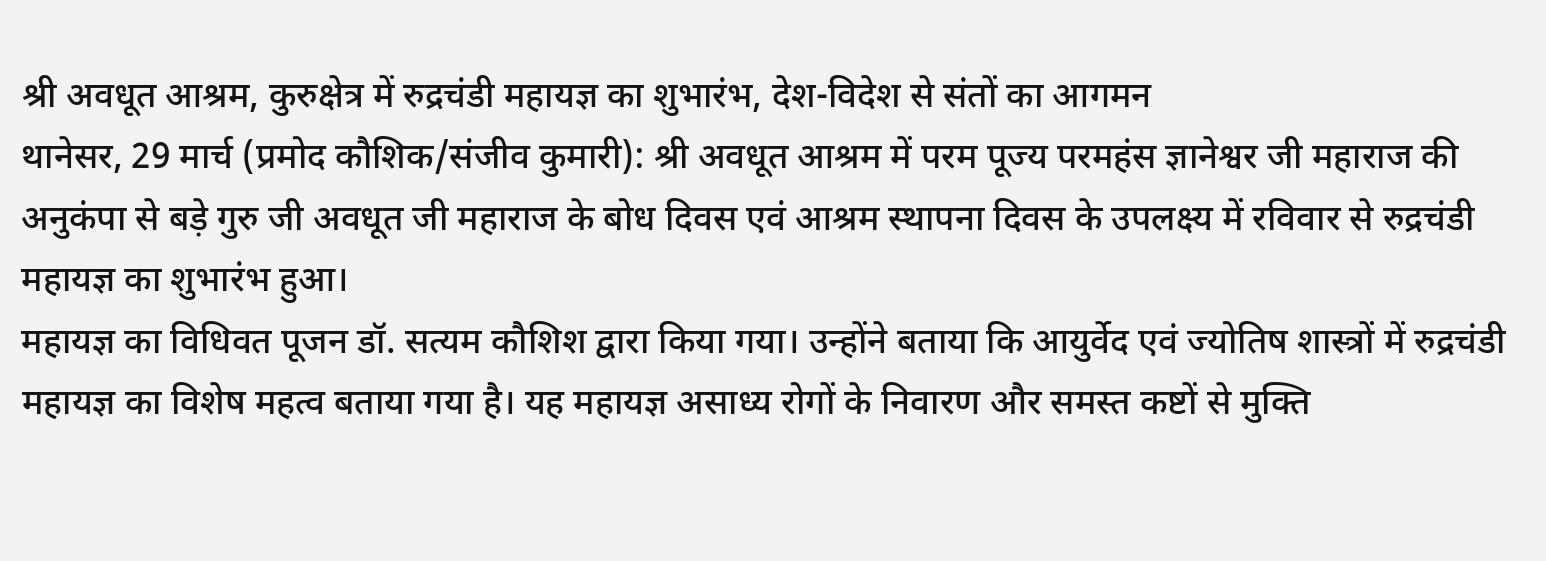श्री अवधूत आश्रम, कुरुक्षेत्र में रुद्रचंडी महायज्ञ का शुभारंभ, देश-विदेश से संतों का आगमन
थानेसर, 29 मार्च (प्रमोद कौशिक/संजीव कुमारी): श्री अवधूत आश्रम में परम पूज्य परमहंस ज्ञानेश्वर जी महाराज की अनुकंपा से बड़े गुरु जी अवधूत जी महाराज के बोध दिवस एवं आश्रम स्थापना दिवस के उपलक्ष्य में रविवार से रुद्रचंडी महायज्ञ का शुभारंभ हुआ।
महायज्ञ का विधिवत पूजन डॉ. सत्यम कौशिश द्वारा किया गया। उन्होंने बताया कि आयुर्वेद एवं ज्योतिष शास्त्रों में रुद्रचंडी महायज्ञ का विशेष महत्व बताया गया है। यह महायज्ञ असाध्य रोगों के निवारण और समस्त कष्टों से मुक्ति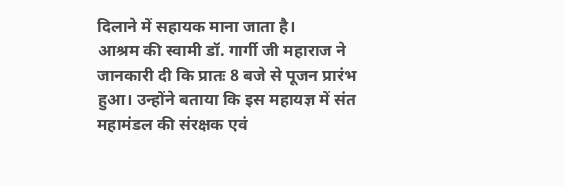दिलाने में सहायक माना जाता है।
आश्रम की स्वामी डॉ. गार्गी जी महाराज ने जानकारी दी कि प्रातः 8 बजे से पूजन प्रारंभ हुआ। उन्होंने बताया कि इस महायज्ञ में संत महामंडल की संरक्षक एवं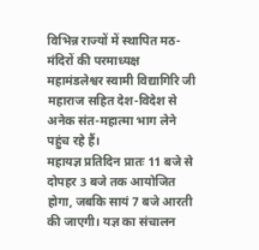विभिन्न राज्यों में स्थापित मठ-मंदिरों की परमाध्यक्ष महामंडलेश्वर स्वामी विद्यागिरि जी महाराज सहित देश-विदेश से अनेक संत-महात्मा भाग लेने पहुंच रहे हैं।
महायज्ञ प्रतिदिन प्रातः 11 बजे से दोपहर 3 बजे तक आयोजित होगा, जबकि सायं 7 बजे आरती की जाएगी। यज्ञ का संचालन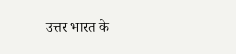उत्तर भारत के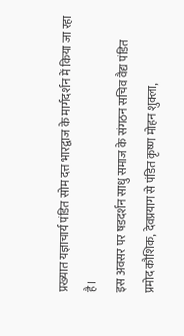प्रख्यात यज्ञाचार्य पंडित सोम दत्त भारद्वाज के मार्गदर्शन में किया जा रहा है।
इस अवसर पर षडदर्शन साधु समाज के संगठन सचिव वैद्य पंडित प्रमोद कौशिक, देवप्रयाग से पंडित कृष्ण मोहन शुक्ला,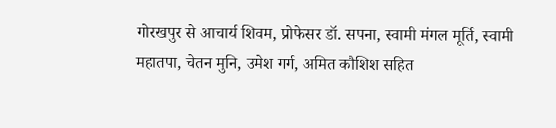गोरखपुर से आचार्य शिवम, प्रोफेसर डॉ. सपना, स्वामी मंगल मूर्ति, स्वामी महातपा, चेतन मुनि, उमेश गर्ग, अमित कौशिश सहित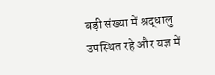बड़ी संख्या में श्रद्धालु उपस्थित रहे और यज्ञ में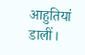आहुतियां डालीं।